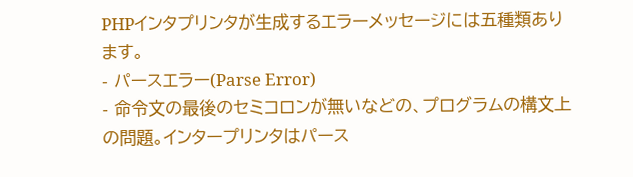PHPインタプリンタが生成するエラーメッセージには五種類あります。
- パースエラー(Parse Error)
- 命令文の最後のセミコロンが無いなどの、プログラムの構文上の問題。インタープリンタはパース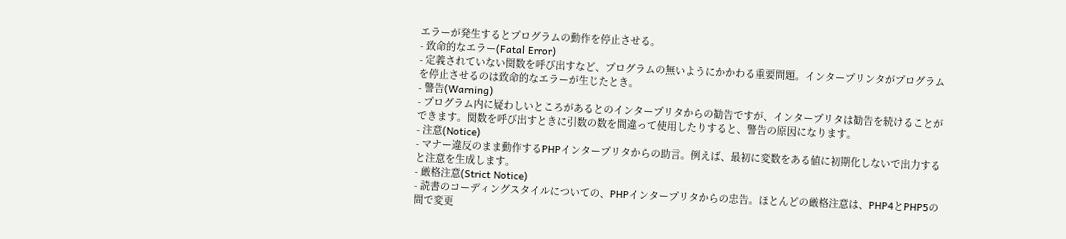エラーが発生するとプログラムの動作を停止させる。
- 致命的なエラー(Fatal Error)
- 定義されていない関数を呼び出すなど、プログラムの無いようにかかわる重要問題。インタープリンタがプログラムを停止させるのは致命的なエラーが生じたとき。
- 警告(Warning)
- プログラム内に疑わしいところがあるとのインタープリタからの勧告ですが、インタープリタは勧告を続けることができます。関数を呼び出すときに引数の数を間違って使用したりすると、警告の原因になります。
- 注意(Notice)
- マナー違反のまま動作するPHPインタープリタからの助言。例えば、最初に変数をある値に初期化しないで出力すると注意を生成します。
- 厳格注意(Strict Notice)
- 読書のコーディングスタイルについての、PHPインタープリタからの忠告。ほとんどの厳格注意は、PHP4とPHP5の間で変更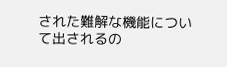された難解な機能について出されるの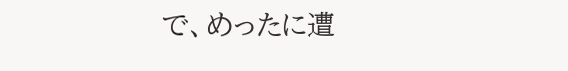で、めったに遭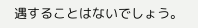遇することはないでしょう。